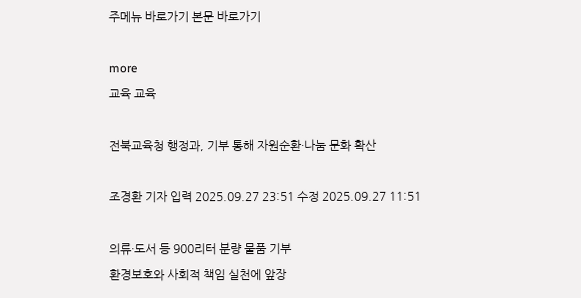주메뉴 바로가기 본문 바로가기

more
교육 교육

전북교육청 행정과, 기부 통해 자원순환·나눔 문화 확산

조경환 기자 입력 2025.09.27 23:51 수정 2025.09.27 11:51

의류·도서 등 900리터 분량 물품 기부
환경보호와 사회적 책임 실천에 앞장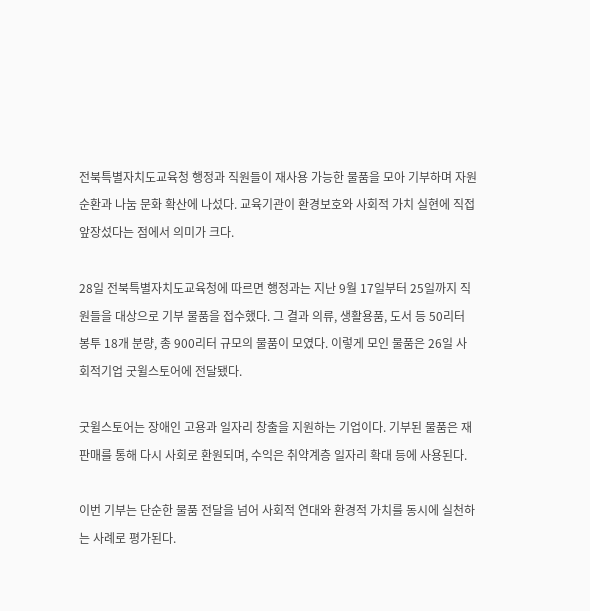전북특별자치도교육청 행정과 직원들이 재사용 가능한 물품을 모아 기부하며 자원순환과 나눔 문화 확산에 나섰다. 교육기관이 환경보호와 사회적 가치 실현에 직접 앞장섰다는 점에서 의미가 크다.

28일 전북특별자치도교육청에 따르면 행정과는 지난 9월 17일부터 25일까지 직원들을 대상으로 기부 물품을 접수했다. 그 결과 의류, 생활용품, 도서 등 50리터 봉투 18개 분량, 총 900리터 규모의 물품이 모였다. 이렇게 모인 물품은 26일 사회적기업 굿윌스토어에 전달됐다.

굿윌스토어는 장애인 고용과 일자리 창출을 지원하는 기업이다. 기부된 물품은 재판매를 통해 다시 사회로 환원되며, 수익은 취약계층 일자리 확대 등에 사용된다.

이번 기부는 단순한 물품 전달을 넘어 사회적 연대와 환경적 가치를 동시에 실천하는 사례로 평가된다.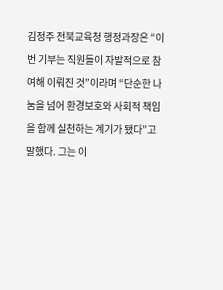김정주 전북교육청 행정과장은 “이번 기부는 직원들이 자발적으로 참여해 이뤄진 것”이라며 “단순한 나눔을 넘어 환경보호와 사회적 책임을 함께 실천하는 계기가 됐다”고 말했다. 그는 이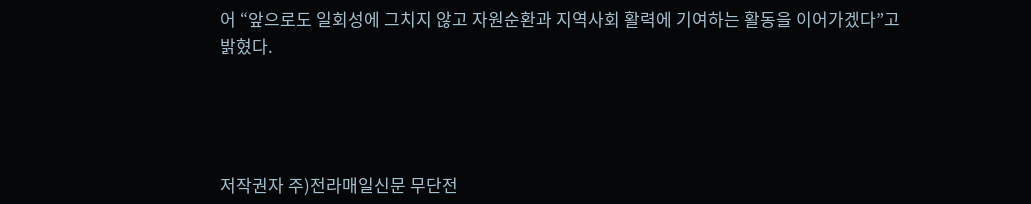어 “앞으로도 일회성에 그치지 않고 자원순환과 지역사회 활력에 기여하는 활동을 이어가겠다”고 밝혔다.




저작권자 주)전라매일신문 무단전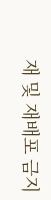재 및 재배포 금지